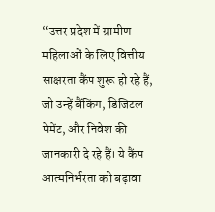“उत्तर प्रदेश में ग्रामीण महिलाओं के लिए वित्तीय साक्षरता कैंप शुरू हो रहे हैं, जो उन्हें बैंकिंग, डिजिटल पेमेंट, और निवेश की जानकारी दे रहे हैं। ये कैंप आत्मनिर्भरता को बढ़ावा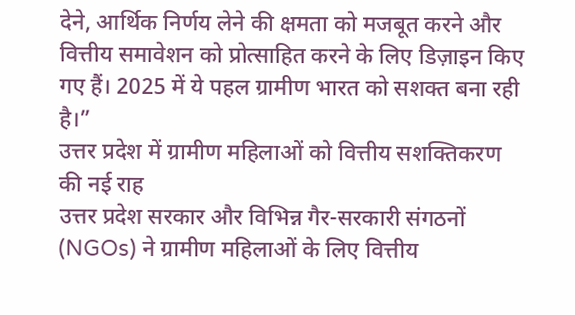देने, आर्थिक निर्णय लेने की क्षमता को मजबूत करने और वित्तीय समावेशन को प्रोत्साहित करने के लिए डिज़ाइन किए गए हैं। 2025 में ये पहल ग्रामीण भारत को सशक्त बना रही है।”
उत्तर प्रदेश में ग्रामीण महिलाओं को वित्तीय सशक्तिकरण की नई राह
उत्तर प्रदेश सरकार और विभिन्न गैर-सरकारी संगठनों (NGOs) ने ग्रामीण महिलाओं के लिए वित्तीय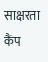साक्षरता कैंप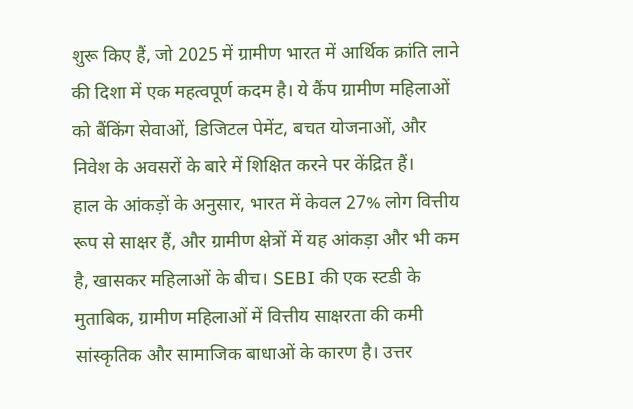शुरू किए हैं, जो 2025 में ग्रामीण भारत में आर्थिक क्रांति लाने की दिशा में एक महत्वपूर्ण कदम है। ये कैंप ग्रामीण महिलाओं को बैंकिंग सेवाओं, डिजिटल पेमेंट, बचत योजनाओं, और निवेश के अवसरों के बारे में शिक्षित करने पर केंद्रित हैं।
हाल के आंकड़ों के अनुसार, भारत में केवल 27% लोग वित्तीय रूप से साक्षर हैं, और ग्रामीण क्षेत्रों में यह आंकड़ा और भी कम है, खासकर महिलाओं के बीच। SEBI की एक स्टडी के मुताबिक, ग्रामीण महिलाओं में वित्तीय साक्षरता की कमी सांस्कृतिक और सामाजिक बाधाओं के कारण है। उत्तर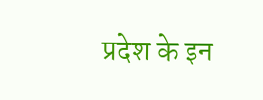प्रदेश के इन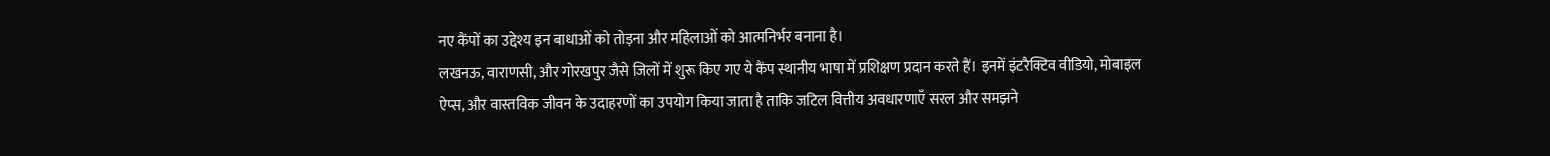नए कैंपों का उद्देश्य इन बाधाओं को तोड़ना और महिलाओं को आत्मनिर्भर बनाना है।
लखनऊ, वाराणसी, और गोरखपुर जैसे जिलों में शुरू किए गए ये कैंप स्थानीय भाषा में प्रशिक्षण प्रदान करते हैं। इनमें इंटरैक्टिव वीडियो, मोबाइल ऐप्स, और वास्तविक जीवन के उदाहरणों का उपयोग किया जाता है ताकि जटिल वित्तीय अवधारणाएँ सरल और समझने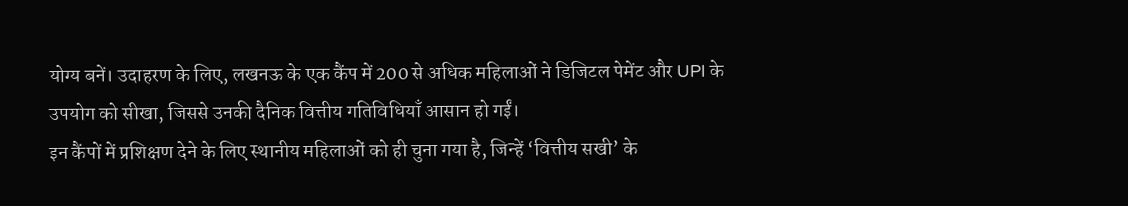योग्य बनें। उदाहरण के लिए, लखनऊ के एक कैंप में 200 से अधिक महिलाओं ने डिजिटल पेमेंट और UPI के उपयोग को सीखा, जिससे उनकी दैनिक वित्तीय गतिविधियाँ आसान हो गईं।
इन कैंपों में प्रशिक्षण देने के लिए स्थानीय महिलाओं को ही चुना गया है, जिन्हें ‘वित्तीय सखी’ के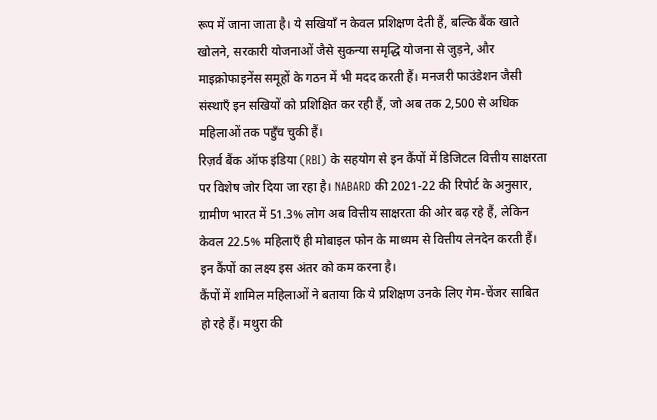रूप में जाना जाता है। ये सखियाँ न केवल प्रशिक्षण देती हैं, बल्कि बैंक खाते खोलने, सरकारी योजनाओं जैसे सुकन्या समृद्धि योजना से जुड़ने, और माइक्रोफाइनेंस समूहों के गठन में भी मदद करती हैं। मनजरी फाउंडेशन जैसी संस्थाएँ इन सखियों को प्रशिक्षित कर रही हैं, जो अब तक 2,500 से अधिक महिलाओं तक पहुँच चुकी हैं।
रिज़र्व बैंक ऑफ इंडिया (RBI) के सहयोग से इन कैंपों में डिजिटल वित्तीय साक्षरता पर विशेष जोर दिया जा रहा है। NABARD की 2021-22 की रिपोर्ट के अनुसार, ग्रामीण भारत में 51.3% लोग अब वित्तीय साक्षरता की ओर बढ़ रहे हैं, लेकिन केवल 22.5% महिलाएँ ही मोबाइल फोन के माध्यम से वित्तीय लेनदेन करती हैं। इन कैंपों का लक्ष्य इस अंतर को कम करना है।
कैंपों में शामिल महिलाओं ने बताया कि ये प्रशिक्षण उनके लिए गेम-चेंजर साबित हो रहे हैं। मथुरा की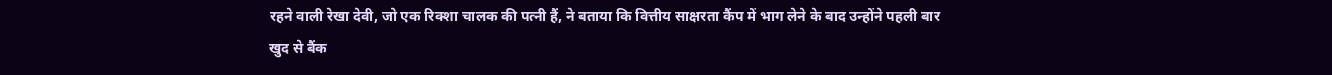रहने वाली रेखा देवी, जो एक रिक्शा चालक की पत्नी हैं, ने बताया कि वित्तीय साक्षरता कैंप में भाग लेने के बाद उन्होंने पहली बार खुद से बैंक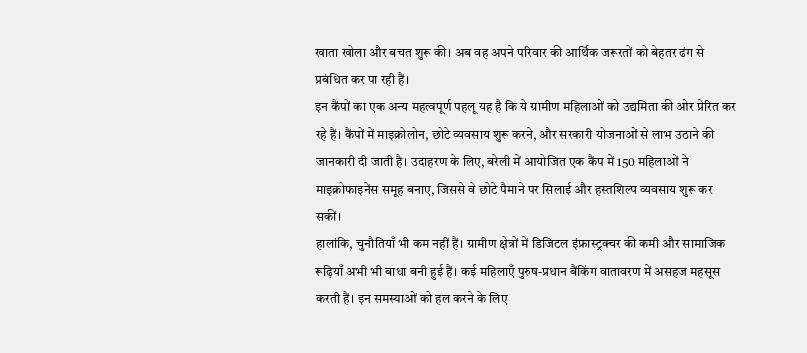खाता खोला और बचत शुरू की। अब वह अपने परिवार की आर्थिक जरूरतों को बेहतर ढंग से प्रबंधित कर पा रही हैं।
इन कैंपों का एक अन्य महत्वपूर्ण पहलू यह है कि ये ग्रामीण महिलाओं को उद्यमिता की ओर प्रेरित कर रहे हैं। कैंपों में माइक्रोलोन, छोटे व्यवसाय शुरू करने, और सरकारी योजनाओं से लाभ उठाने की जानकारी दी जाती है। उदाहरण के लिए, बरेली में आयोजित एक कैंप में 150 महिलाओं ने माइक्रोफाइनेंस समूह बनाए, जिससे वे छोटे पैमाने पर सिलाई और हस्तशिल्प व्यवसाय शुरू कर सकीं।
हालांकि, चुनौतियाँ भी कम नहीं हैं। ग्रामीण क्षेत्रों में डिजिटल इंफ्रास्ट्रक्चर की कमी और सामाजिक रूढ़ियाँ अभी भी बाधा बनी हुई हैं। कई महिलाएँ पुरुष-प्रधान बैंकिंग वातावरण में असहज महसूस करती हैं। इन समस्याओं को हल करने के लिए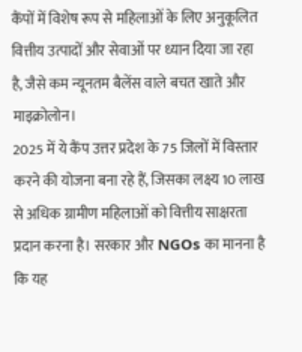कैंपों में विशेष रूप से महिलाओं के लिए अनुकूलित वित्तीय उत्पादों और सेवाओं पर ध्यान दिया जा रहा है, जैसे कम न्यूनतम बैलेंस वाले बचत खाते और माइक्रोलोन।
2025 में ये कैंप उत्तर प्रदेश के 75 जिलों में विस्तार करने की योजना बना रहे हैं, जिसका लक्ष्य 10 लाख से अधिक ग्रामीण महिलाओं को वित्तीय साक्षरता प्रदान करना है। सरकार और NGOs का मानना है कि यह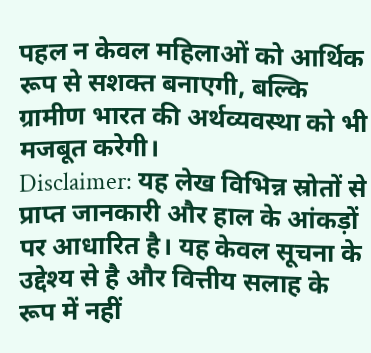पहल न केवल महिलाओं को आर्थिक रूप से सशक्त बनाएगी, बल्कि ग्रामीण भारत की अर्थव्यवस्था को भी मजबूत करेगी।
Disclaimer: यह लेख विभिन्न स्रोतों से प्राप्त जानकारी और हाल के आंकड़ों पर आधारित है। यह केवल सूचना के उद्देश्य से है और वित्तीय सलाह के रूप में नहीं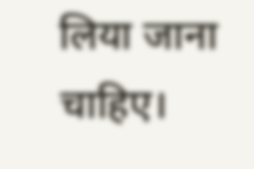लिया जाना चाहिए।